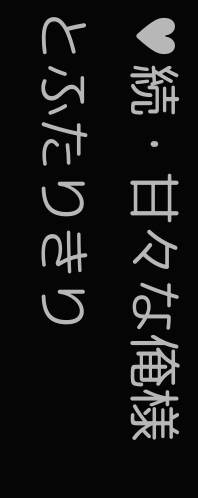♥続・甘々な俺様とふたりきり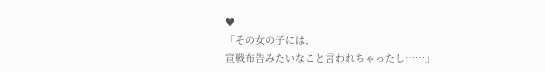♥
「その女の子には、
宣戦布告みたいなこと言われちゃったし……」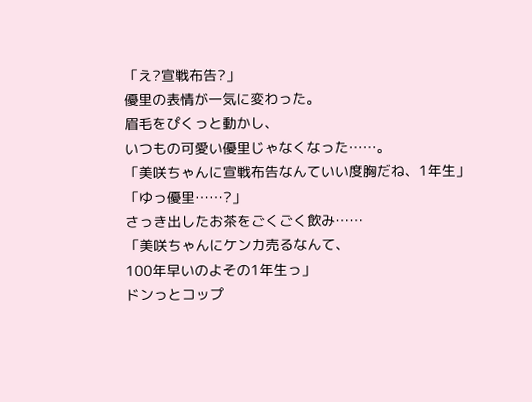「え?宣戦布告?」
優里の表情が一気に変わった。
眉毛をぴくっと動かし、
いつもの可愛い優里じゃなくなった……。
「美咲ちゃんに宣戦布告なんていい度胸だね、1年生」
「ゆっ優里……?」
さっき出したお茶をごくごく飲み……
「美咲ちゃんにケンカ売るなんて、
100年早いのよその1年生っ」
ドンっとコップ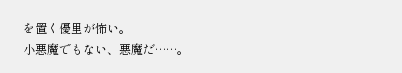を置く優里が怖い。
小悪魔でもない、悪魔だ……。